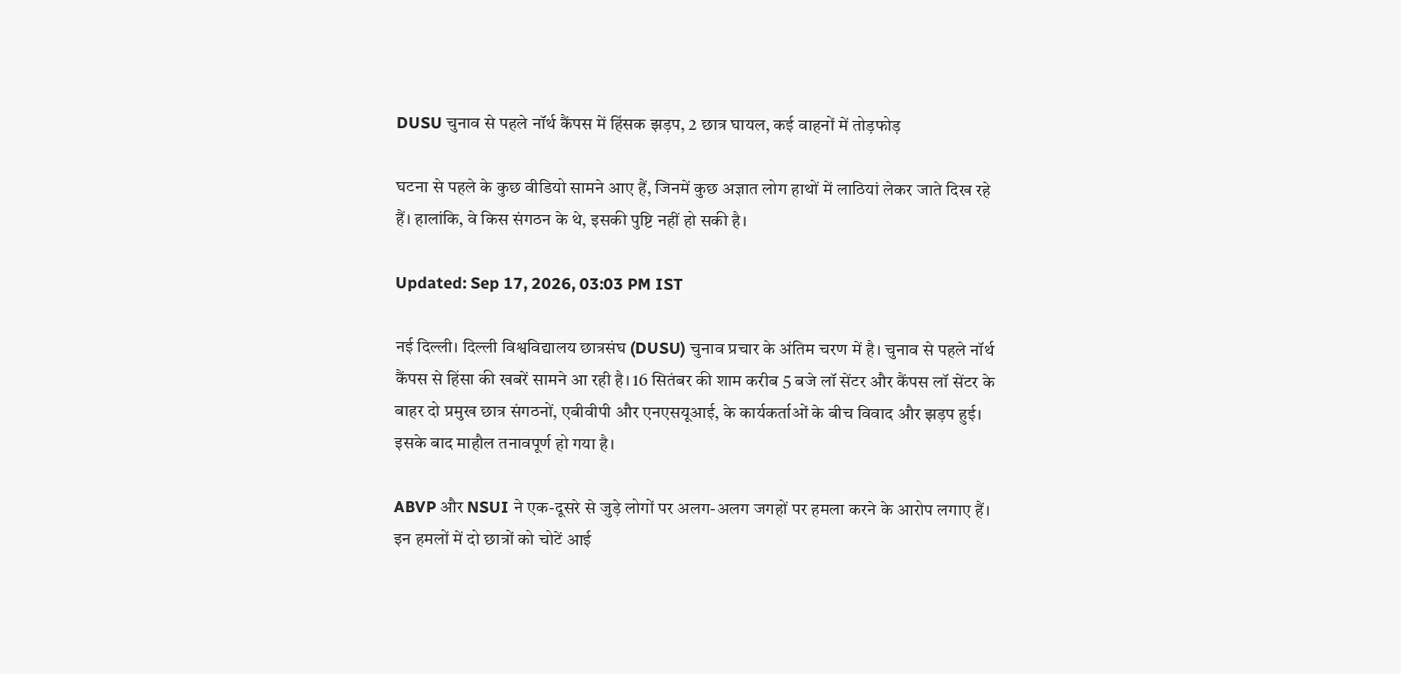DUSU चुनाव से पहले नॉर्थ कैंपस में हिंसक झड़प, 2 छात्र घायल, कई वाहनों में तोड़फोड़

घटना से पहले के कुछ वीडियो सामने आए हैं, जिनमें कुछ अज्ञात लोग हाथों में लाठियां लेकर जाते दिख रहे हैं। हालांकि, वे किस संगठन के थे, इसकी पुष्टि नहीं हो सकी है।

Updated: Sep 17, 2026, 03:03 PM IST

नई दिल्ली। दिल्ली विश्वविद्यालय छात्रसंघ (DUSU) चुनाव प्रचार के अंतिम चरण में है। चुनाव से पहले नॉर्थ कैंपस से हिंसा की खबरें सामने आ रही है। 16 सितंबर की शाम करीब 5 बजे लॉ सेंटर और कैंपस लॉ सेंटर के बाहर दो प्रमुख छात्र संगठनों, एबीवीपी और एनएसयूआई, के कार्यकर्ताओं के बीच विवाद और झड़प हुई। इसके बाद माहौल तनावपूर्ण हो गया है।

ABVP और NSUI ने एक-दूसरे से जुड़े लोगों पर अलग-अलग जगहों पर हमला करने के आरोप लगाए हैं। इन हमलों में दो छात्रों को चोटें आई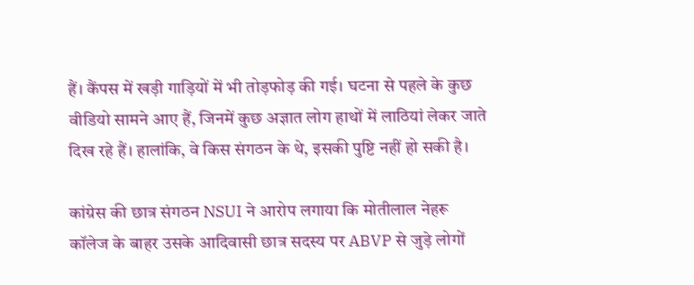हैं। कैंपस में खड़ी गाड़ियों में भी तोड़फोड़ की गई। घटना से पहले के कुछ वीडियो सामने आए हैं, जिनमें कुछ अज्ञात लोग हाथों में लाठियां लेकर जाते दिख रहे हैं। हालांकि, वे किस संगठन के थे, इसकी पुष्टि नहीं हो सकी है।

कांग्रेस की छात्र संगठन NSUI ने आरोप लगाया कि मोतीलाल नेहरू कॉलेज के बाहर उसके आदिवासी छात्र सदस्य पर ABVP से जुड़े लोगों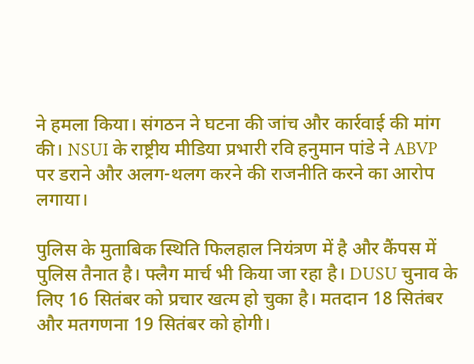ने हमला किया। संगठन ने घटना की जांच और कार्रवाई की मांग की। NSUI के राष्ट्रीय मीडिया प्रभारी रवि हनुमान पांडे ने ABVP पर डराने और अलग-थलग करने की राजनीति करने का आरोप लगाया।

पुलिस के मुताबिक स्थिति फिलहाल नियंत्रण में है और कैंपस में पुलिस तैनात है। फ्लैग मार्च भी किया जा रहा है। DUSU चुनाव के लिए 16 सितंबर को प्रचार खत्म हो चुका है। मतदान 18 सितंबर और मतगणना 19 सितंबर को होगी।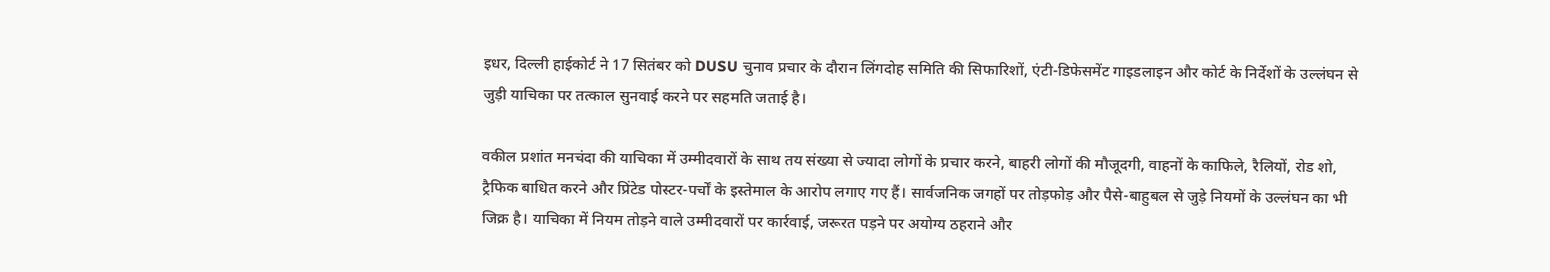इधर, दिल्ली हाईकोर्ट ने 17 सितंबर को DUSU चुनाव प्रचार के दौरान लिंगदोह समिति की सिफारिशों, एंटी-डिफेसमेंट गाइडलाइन और कोर्ट के निर्देशों के उल्लंघन से जुड़ी याचिका पर तत्काल सुनवाई करने पर सहमति जताई है।

वकील प्रशांत मनचंदा की याचिका में उम्मीदवारों के साथ तय संख्या से ज्यादा लोगों के प्रचार करने, बाहरी लोगों की मौजूदगी, वाहनों के काफिले, रैलियों, रोड शो, ट्रैफिक बाधित करने और प्रिंटेड पोस्टर-पर्चों के इस्तेमाल के आरोप लगाए गए हैं। सार्वजनिक जगहों पर तोड़फोड़ और पैसे-बाहुबल से जुड़े नियमों के उल्लंघन का भी जिक्र है। याचिका में नियम तोड़ने वाले उम्मीदवारों पर कार्रवाई, जरूरत पड़ने पर अयोग्य ठहराने और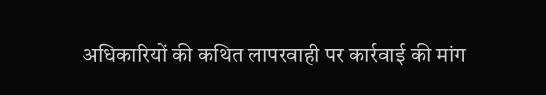अधिकारियों की कथित लापरवाही पर कार्रवाई की मांग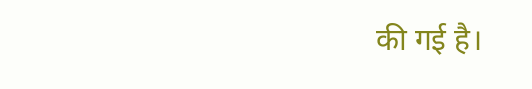की गई है।